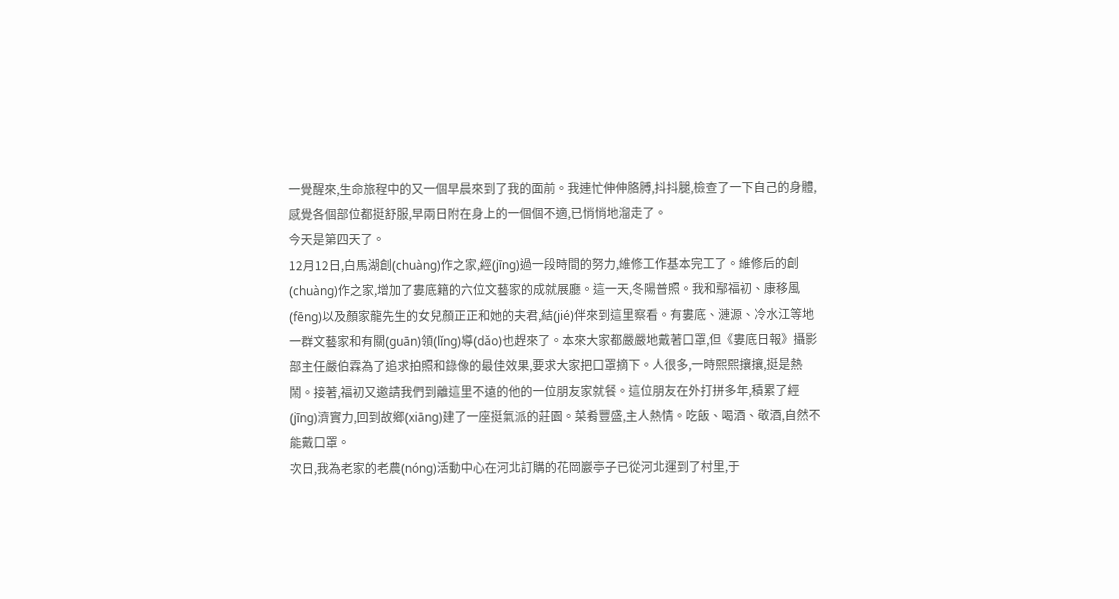一覺醒來,生命旅程中的又一個早晨來到了我的面前。我連忙伸伸胳膊,抖抖腿,檢查了一下自己的身體,感覺各個部位都挺舒服,早兩日附在身上的一個個不適,已悄悄地溜走了。
今天是第四天了。
12月12日,白馬湖創(chuàng)作之家,經(jīng)過一段時間的努力,維修工作基本完工了。維修后的創(chuàng)作之家,增加了婁底籍的六位文藝家的成就展廳。這一天,冬陽普照。我和鄢福初、康移風(fēng)以及顏家龍先生的女兒顏正正和她的夫君,結(jié)伴來到這里察看。有婁底、漣源、冷水江等地一群文藝家和有關(guān)領(lǐng)導(dǎo)也趕來了。本來大家都嚴嚴地戴著口罩,但《婁底日報》攝影部主任嚴伯霖為了追求拍照和錄像的最佳效果,要求大家把口罩摘下。人很多,一時熙熙攘攘,挺是熱鬧。接著,福初又邀請我們到離這里不遠的他的一位朋友家就餐。這位朋友在外打拼多年,積累了經(jīng)濟實力,回到故鄉(xiāng)建了一座挺氣派的莊園。菜肴豐盛,主人熱情。吃飯、喝酒、敬酒,自然不能戴口罩。
次日,我為老家的老農(nóng)活動中心在河北訂購的花岡巖亭子已從河北運到了村里,于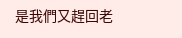是我們又趕回老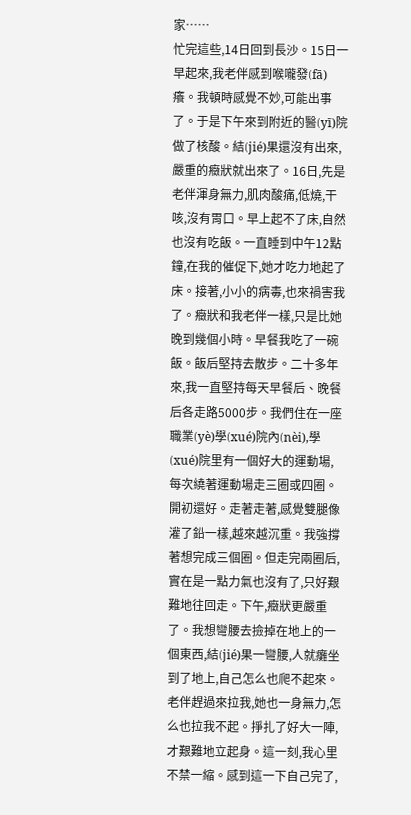家……
忙完這些,14日回到長沙。15日一早起來,我老伴感到喉嚨發(fā)癢。我頓時感覺不妙,可能出事了。于是下午來到附近的醫(yī)院做了核酸。結(jié)果還沒有出來,嚴重的癥狀就出來了。16日,先是老伴渾身無力,肌肉酸痛,低燒,干咳,沒有胃口。早上起不了床,自然也沒有吃飯。一直睡到中午12點鐘,在我的催促下,她才吃力地起了床。接著,小小的病毒,也來禍害我了。癥狀和我老伴一樣,只是比她晚到幾個小時。早餐我吃了一碗飯。飯后堅持去散步。二十多年來,我一直堅持每天早餐后、晚餐后各走路5000步。我們住在一座職業(yè)學(xué)院內(nèi),學(xué)院里有一個好大的運動場,每次繞著運動場走三圈或四圈。開初還好。走著走著,感覺雙腿像灌了鉛一樣,越來越沉重。我強撐著想完成三個圈。但走完兩圈后,實在是一點力氣也沒有了,只好艱難地往回走。下午,癥狀更嚴重了。我想彎腰去撿掉在地上的一個東西,結(jié)果一彎腰,人就癱坐到了地上,自己怎么也爬不起來。老伴趕過來拉我,她也一身無力,怎么也拉我不起。掙扎了好大一陣,才艱難地立起身。這一刻,我心里不禁一縮。感到這一下自己完了,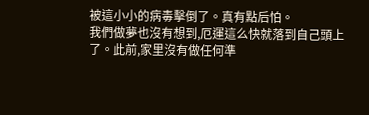被這小小的病毒擊倒了。真有點后怕。
我們做夢也沒有想到,厄運這么快就落到自己頭上了。此前,家里沒有做任何準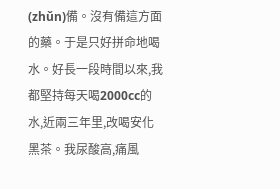(zhǔn)備。沒有備這方面的藥。于是只好拼命地喝水。好長一段時間以來,我都堅持每天喝2000cc的水,近兩三年里,改喝安化黑茶。我尿酸高,痛風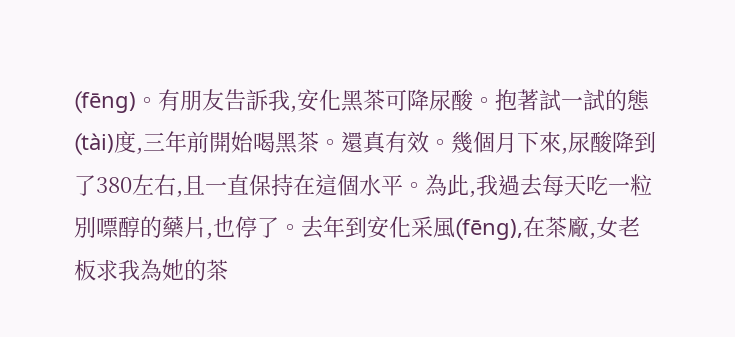(fēng)。有朋友告訴我,安化黑茶可降尿酸。抱著試一試的態(tài)度,三年前開始喝黑茶。還真有效。幾個月下來,尿酸降到了380左右,且一直保持在這個水平。為此,我過去每天吃一粒別嘌醇的藥片,也停了。去年到安化采風(fēng),在茶廠,女老板求我為她的茶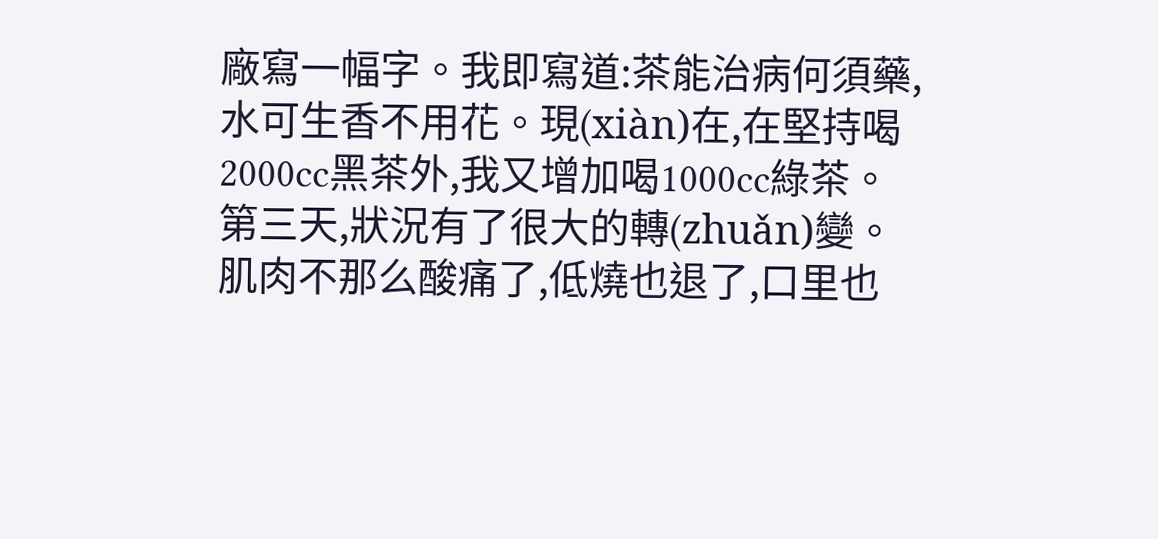廠寫一幅字。我即寫道:茶能治病何須藥,水可生香不用花。現(xiàn)在,在堅持喝2000cc黑茶外,我又增加喝1000cc綠茶。
第三天,狀況有了很大的轉(zhuǎn)變。肌肉不那么酸痛了,低燒也退了,口里也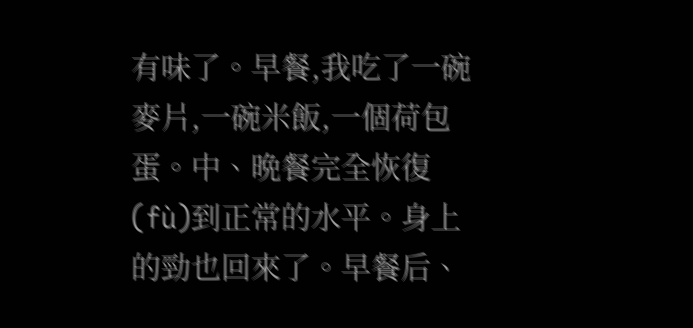有味了。早餐,我吃了一碗麥片,一碗米飯,一個荷包蛋。中、晩餐完全恢復(fù)到正常的水平。身上的勁也回來了。早餐后、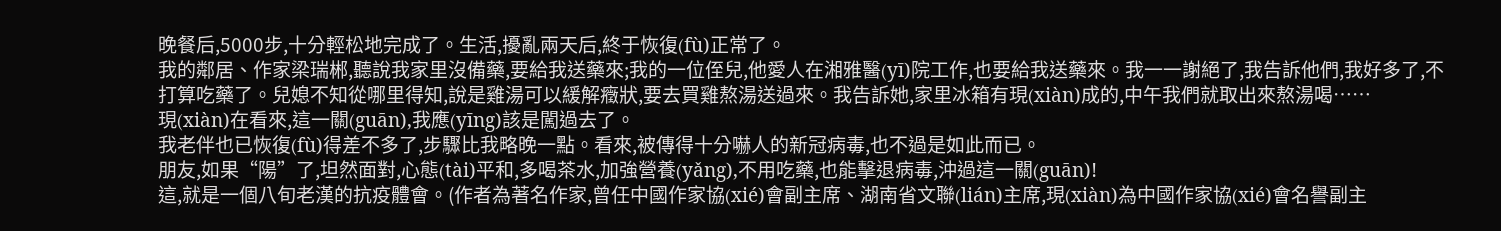晚餐后,5000步,十分輕松地完成了。生活,擾亂兩天后,終于恢復(fù)正常了。
我的鄰居、作家梁瑞郴,聽說我家里沒備藥,要給我送藥來;我的一位侄兒,他愛人在湘雅醫(yī)院工作,也要給我送藥來。我一一謝絕了,我告訴他們,我好多了,不打算吃藥了。兒媳不知從哪里得知,說是雞湯可以緩解癥狀,要去買雞熬湯送過來。我告訴她,家里冰箱有現(xiàn)成的,中午我們就取出來熬湯喝……
現(xiàn)在看來,這一關(guān),我應(yīng)該是闖過去了。
我老伴也已恢復(fù)得差不多了,步驟比我略晚一點。看來,被傳得十分嚇人的新冠病毒,也不過是如此而已。
朋友,如果“陽”了,坦然面對,心態(tài)平和,多喝茶水,加強營養(yǎng),不用吃藥,也能擊退病毒,沖過這一關(guān)!
這,就是一個八旬老漢的抗疫體會。(作者為著名作家,曾任中國作家協(xié)會副主席、湖南省文聯(lián)主席,現(xiàn)為中國作家協(xié)會名譽副主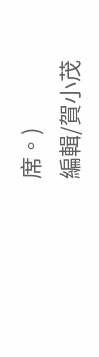席。)
編輯/賀小茂